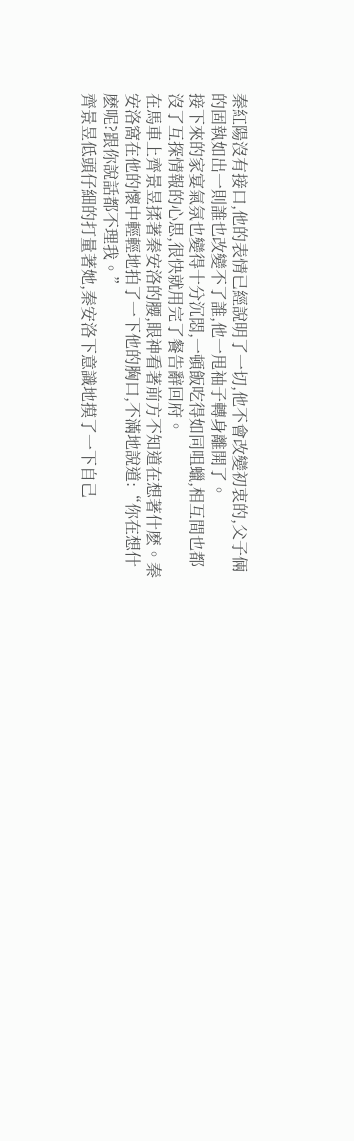秦紅陽沒有接口,他的表情已經說明了一切,他不會改變初衷的,父子倆的固執如出一則誰也改變不了誰,他一甩袖子轉身離開了。
接下來的家宴氣氛也變得十分沉悶,一頓飯吃得如同咀蠟,相互間也都沒了互探情報的心思,很快就用完了餐告辭回府。
在馬車上齊景昱揉著秦安洛的腰,眼神看著前方不知道在想著什麽。秦安洛窩在他的懷中輕輕地拍了一下他的胸口,不滿地說道:“你在想什麽呢?跟你說話都不理我。”
齊景昱低頭仔細的打量著她,秦安洛下意識地摸了一下自己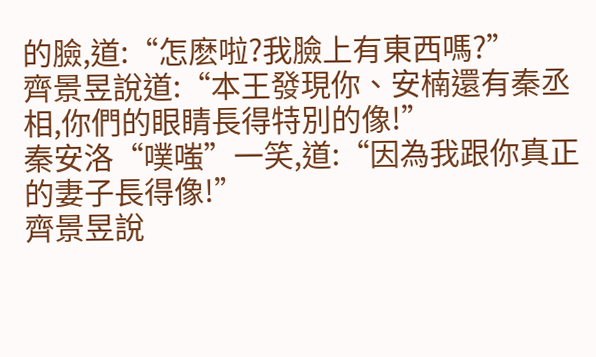的臉,道:“怎麽啦?我臉上有東西嗎?”
齊景昱說道:“本王發現你、安楠還有秦丞相,你們的眼睛長得特別的像!”
秦安洛“噗嗤”一笑,道:“因為我跟你真正的妻子長得像!”
齊景昱說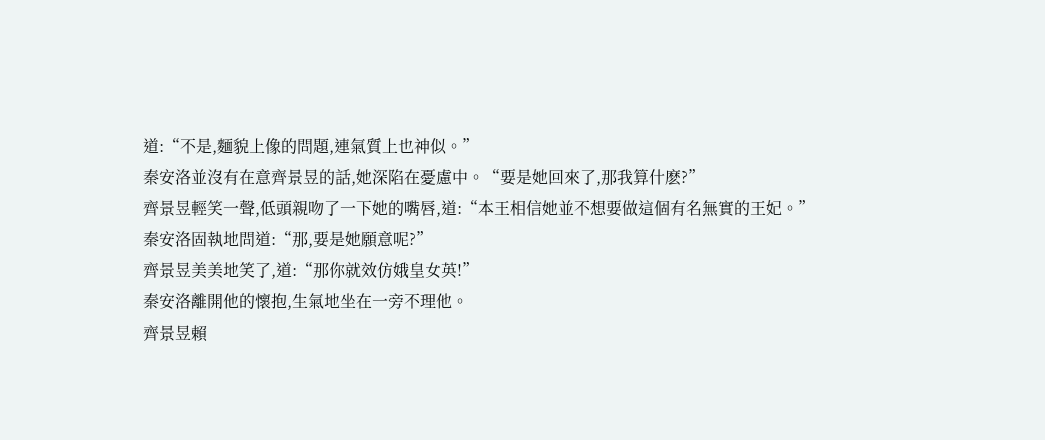道:“不是,麵貌上像的問題,連氣質上也神似。”
秦安洛並沒有在意齊景昱的話,她深陷在憂慮中。“要是她回來了,那我算什麽?”
齊景昱輕笑一聲,低頭親吻了一下她的嘴唇,道:“本王相信她並不想要做這個有名無實的王妃。”
秦安洛固執地問道:“那,要是她願意呢?”
齊景昱美美地笑了,道:“那你就效仿娥皇女英!”
秦安洛離開他的懷抱,生氣地坐在一旁不理他。
齊景昱賴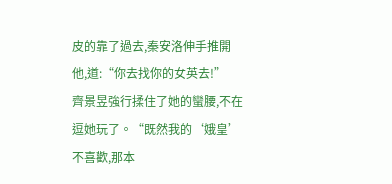皮的靠了過去,秦安洛伸手推開他,道:“你去找你的女英去!”
齊景昱強行揉住了她的蠻腰,不在逗她玩了。“既然我的‘娥皇’不喜歡,那本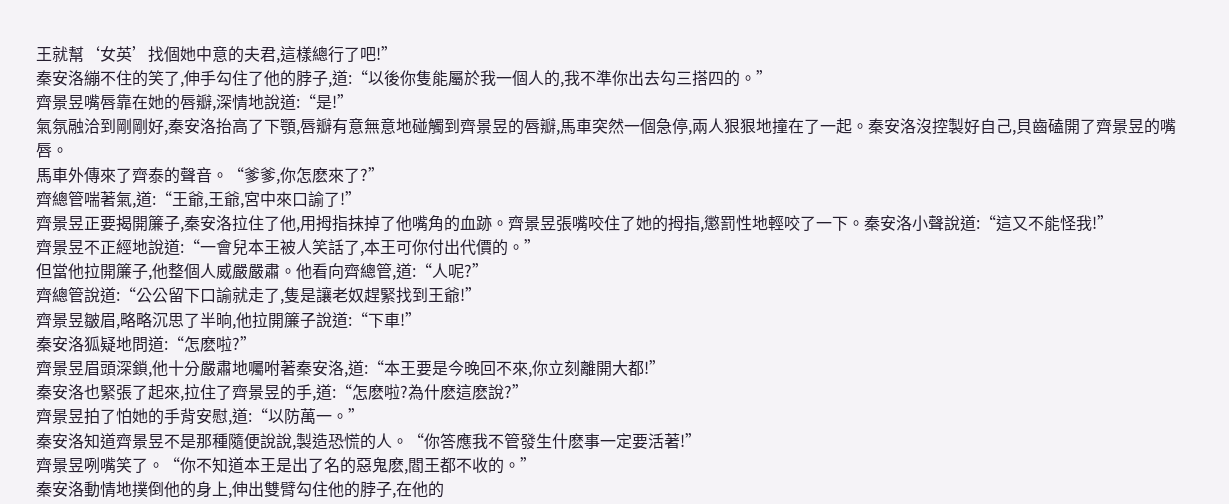王就幫‘女英’找個她中意的夫君,這樣總行了吧!”
秦安洛繃不住的笑了,伸手勾住了他的脖子,道:“以後你隻能屬於我一個人的,我不準你出去勾三搭四的。”
齊景昱嘴唇靠在她的唇瓣,深情地說道:“是!”
氣氛融洽到剛剛好,秦安洛抬高了下顎,唇瓣有意無意地碰觸到齊景昱的唇瓣,馬車突然一個急停,兩人狠狠地撞在了一起。秦安洛沒控製好自己,貝齒磕開了齊景昱的嘴唇。
馬車外傳來了齊泰的聲音。“爹爹,你怎麽來了?”
齊總管喘著氣,道:“王爺,王爺,宮中來口諭了!”
齊景昱正要揭開簾子,秦安洛拉住了他,用拇指抹掉了他嘴角的血跡。齊景昱張嘴咬住了她的拇指,懲罰性地輕咬了一下。秦安洛小聲說道:“這又不能怪我!”
齊景昱不正經地說道:“一會兒本王被人笑話了,本王可你付出代價的。”
但當他拉開簾子,他整個人威嚴嚴肅。他看向齊總管,道:“人呢?”
齊總管說道:“公公留下口諭就走了,隻是讓老奴趕緊找到王爺!”
齊景昱皺眉,略略沉思了半晌,他拉開簾子說道:“下車!”
秦安洛狐疑地問道:“怎麽啦?”
齊景昱眉頭深鎖,他十分嚴肅地囑咐著秦安洛,道:“本王要是今晚回不來,你立刻離開大都!”
秦安洛也緊張了起來,拉住了齊景昱的手,道:“怎麽啦?為什麽這麽說?”
齊景昱拍了怕她的手背安慰,道:“以防萬一。”
秦安洛知道齊景昱不是那種隨便說說,製造恐慌的人。“你答應我不管發生什麽事一定要活著!”
齊景昱咧嘴笑了。“你不知道本王是出了名的惡鬼麽,閻王都不收的。”
秦安洛動情地撲倒他的身上,伸出雙臂勾住他的脖子,在他的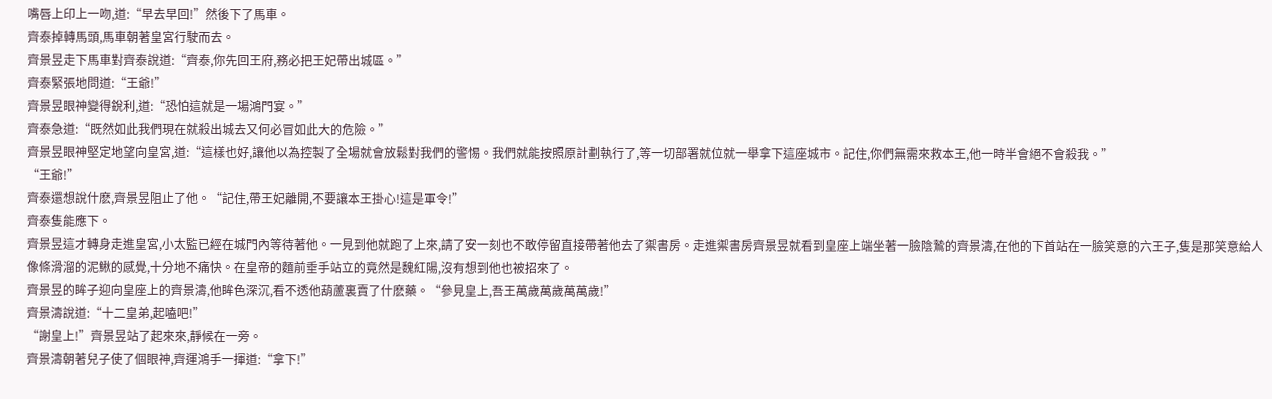嘴唇上印上一吻,道:“早去早回!”然後下了馬車。
齊泰掉轉馬頭,馬車朝著皇宮行駛而去。
齊景昱走下馬車對齊泰說道:“齊泰,你先回王府,務必把王妃帶出城區。”
齊泰緊張地問道:“王爺!”
齊景昱眼神變得銳利,道:“恐怕這就是一場鴻門宴。”
齊泰急道:“既然如此我們現在就殺出城去又何必冒如此大的危險。”
齊景昱眼神堅定地望向皇宮,道:“這樣也好,讓他以為控製了全場就會放鬆對我們的警惕。我們就能按照原計劃執行了,等一切部署就位就一舉拿下這座城市。記住,你們無需來救本王,他一時半會絕不會殺我。”
“王爺!”
齊泰還想說什麽,齊景昱阻止了他。“記住,帶王妃離開,不要讓本王掛心!這是軍令!”
齊泰隻能應下。
齊景昱這才轉身走進皇宮,小太監已經在城門內等待著他。一見到他就跑了上來,請了安一刻也不敢停留直接帶著他去了禦書房。走進禦書房齊景昱就看到皇座上端坐著一臉陰鷙的齊景濤,在他的下首站在一臉笑意的六王子,隻是那笑意給人像條滑溜的泥鰍的感覺,十分地不痛快。在皇帝的麵前垂手站立的竟然是魏紅陽,沒有想到他也被招來了。
齊景昱的眸子迎向皇座上的齊景濤,他眸色深沉,看不透他葫蘆裏賣了什麽藥。“參見皇上,吾王萬歲萬歲萬萬歲!”
齊景濤說道:“十二皇弟,起嗑吧!”
“謝皇上!”齊景昱站了起來來,靜候在一旁。
齊景濤朝著兒子使了個眼神,齊運鴻手一揮道:“拿下!”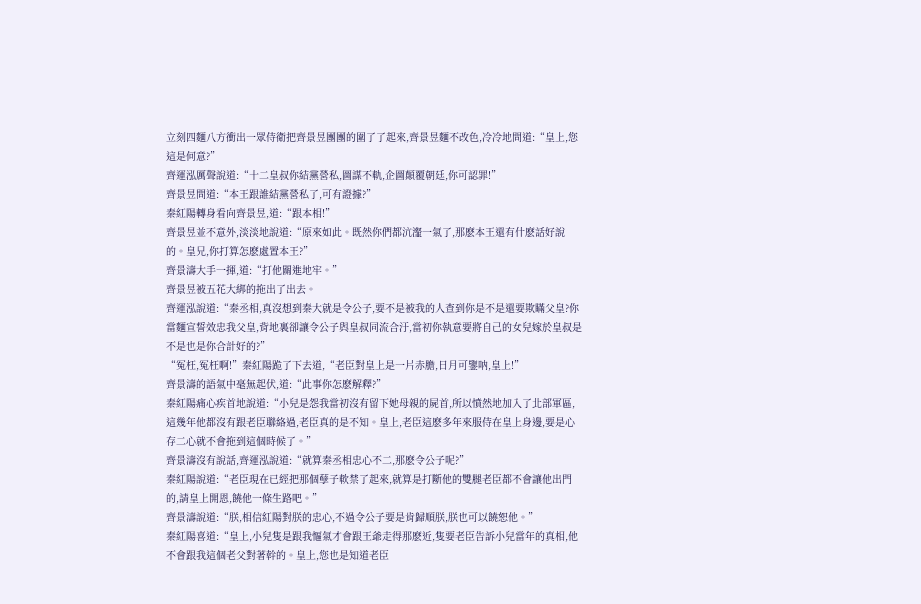立刻四麵八方衝出一眾侍衛把齊景昱團團的圍了了起來,齊景昱麵不改色,冷冷地問道:“皇上,您這是何意?”
齊運泓厲聲說道:“十二皇叔你結黨營私,圖謀不軌,企圖顛覆朝廷,你可認罪!”
齊景昱問道:“本王跟誰結黨營私了,可有證據?”
秦紅陽轉身看向齊景昱,道:“跟本相!”
齊景昱並不意外,淡淡地說道:“原來如此。既然你們都沆瀣一氣了,那麽本王還有什麽話好說的。皇兄,你打算怎麽處置本王?”
齊景濤大手一揮,道:“打他關進地牢。”
齊景昱被五花大綁的拖出了出去。
齊運泓說道:“秦丞相,真沒想到秦大就是令公子,要不是被我的人查到你是不是還要欺瞞父皇?你當麵宣誓效忠我父皇,背地裏卻讓令公子與皇叔同流合汙,當初你執意要將自己的女兒嫁於皇叔是不是也是你合計好的?”
“冤枉,冤枉啊!”秦紅陽跪了下去道,“老臣對皇上是一片赤膽,日月可鑒呐,皇上!”
齊景濤的語氣中毫無起伏,道:“此事你怎麽解釋?”
秦紅陽痛心疾首地說道:“小兒是怨我當初沒有留下她母親的屍首,所以憤然地加入了北部軍區,這幾年他都沒有跟老臣聯絡過,老臣真的是不知。皇上,老臣這麽多年來服侍在皇上身邊,要是心存二心就不會拖到這個時候了。”
齊景濤沒有說話,齊運泓說道:“就算秦丞相忠心不二,那麽令公子呢?”
秦紅陽說道:“老臣現在已經把那個孽子軟禁了起來,就算是打斷他的雙腿老臣都不會讓他出門的,請皇上開恩,饒他一條生路吧。”
齊景濤說道:“朕,相信紅陽對朕的忠心,不過令公子要是肯歸順朕,朕也可以饒恕他。”
秦紅陽喜道:“皇上,小兒隻是跟我慪氣才會跟王爺走得那麽近,隻要老臣告訴小兒當年的真相,他不會跟我這個老父對著幹的。皇上,您也是知道老臣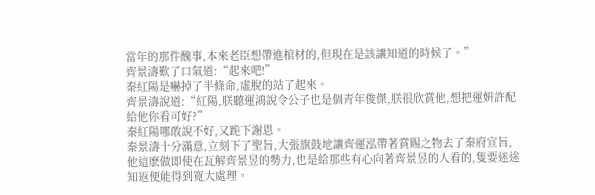當年的那件醜事,本來老臣想帶進棺材的,但現在是該讓知道的時候了。”
齊景濤歎了口氣道:“起來吧!”
秦紅陽是嚇掉了半條命,虛脫的站了起來。
齊景濤說道:“紅陽,朕聽運鴻說令公子也是個青年俊傑,朕很欣賞他,想把運姸許配給他你看可好?”
秦紅陽哪敢說不好,又跪下謝恩。
秦景濤十分滿意,立刻下了聖旨,大張旗鼓地讓齊運泓帶著賞賜之物去了秦府宣旨,他這麽做即使在瓦解齊景昱的勢力,也是給那些有心向著齊景昱的人看的,隻要迷途知返便能得到寬大處理。